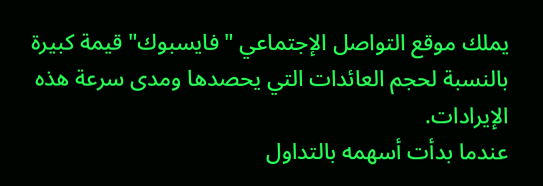يملك موقع التواصل الإجتماعي "فايسبوك" قيمة كبيرة بالنسبة لحجم العائدات التي يحصدها ومدى سرعة هذه الإيرادات.
عندما بدأت أسهمه بالتداول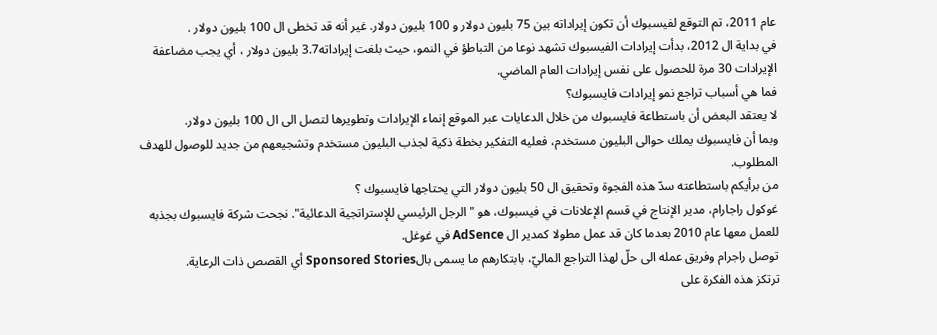عام 2011، تم التوقع لفيسبوك أن تكون إيراداته بين 75 بليون دولار و 100 بليون دولار. غير أنه قد تخطى ال 100 بليون دولار .
في بداية ال 2012، بدأت إيرادات الفيسبوك تشهد نوعا من التباطؤ في النمو، حيث بلغت إيراداته3.7 بليون دولار ، أي يجب مضاعفة الإيرادات 30 مرة للحصول على نفس إيرادات العام الماضي.
فما هي أسباب تراجع نمو إيرادات فايسبوك؟
لا يعتقد البعض أن باستطاعة فايسبوك من خلال الدعايات عبر الموقع إنماء الإيرادات وتطويرها لتصل الى ال 100 بليون دولار.
وبما أن فايسبوك يملك حوالى البليون مستخدم، فعليه التفكير بخطة ذكية لجذب البليون مستخدم وتشجيعهم من جديد للوصول للهدف المطلوب.
من برأيكم باستطاعته سدّ هذه الفجوة وتحقيق ال 50 بليون دولار التي يحتاجها فايسبوك ؟
غوكول راجارام، مدير الإنتاج في قسم الإعلانات في فيسبوك، هو " الرجل الرئيسي للإستراتجية الدعائية". نجحت شركة فايسبوك بجذبه للعمل معها عام 2010 بعدما كان قد عمل مطولا كمدير ال AdSence في غوغل.
توصل راجرام وفريق عمله الى حلّ لهذا التراجع الماليّ، بابتكارهم ما يسمى بالSponsored Stories أي القصص ذات الرعاية.
ترتكز هذه الفكرة على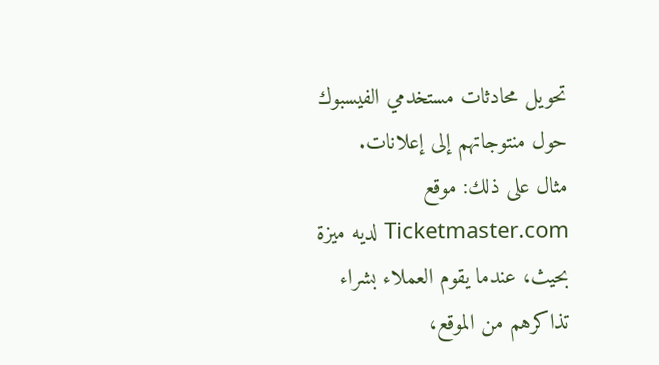تحويل محادثات مستخدمي الفيسبوك حول منتوجاتهم إلى إعلانات.
مثال على ذلك: موقع Ticketmaster.com لديه ميزة بحيث، عندما يقوم العملاء بشراء تذاكرهم من الموقع،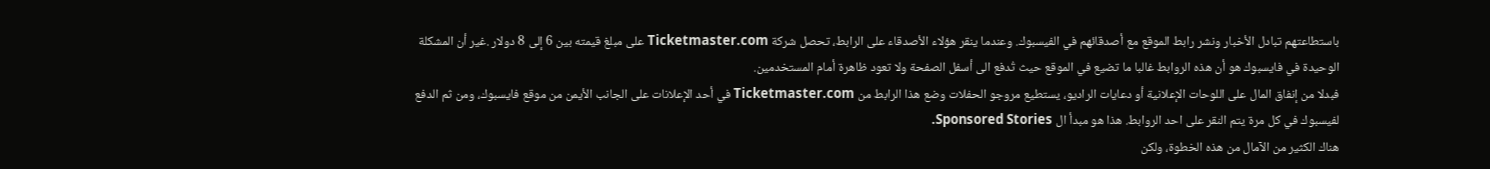باستطاعتهم تبادل الأخبار ونشر رابط الموقع مع أصدقائهم في الفيسبوك. وعندما ينقر هؤلاء الأصدقاء على الرابط، تحصل شركة Ticketmaster.com على مبلغ قيمته بين 6 إلى 8 دولار .غير أن المشكلة الوحيدة في فايسبوك هو أن هذه الروابط غالبا ما تضيع في الموقع حيث تُدفع الى أسفل الصفحة ولا تعود ظاهرة أمام المستخدمين.
فبدلا من إنفاق المال على اللوحات الإعلانية أو دعايات الراديو، يستطيع مروجو الحفلات وضع هذا الرابط من Ticketmaster.com في أحد الإعلانات على الجانب الأيمن من موقع فايسبوك، ومن ثم الدفع لفيسبوك في كل مرة يتم النقر على احد الروابط. هذا هو مبدأ ال Sponsored Stories.
هناك الكثير من الآمال من هذه الخطوة، ولكن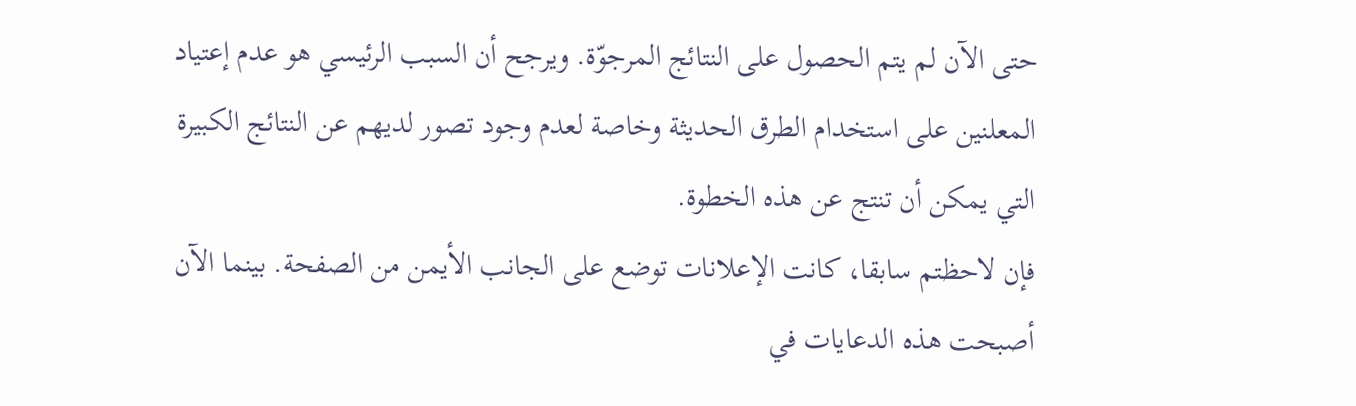حتى الآن لم يتم الحصول على النتائج المرجوّة. ويرجح أن السبب الرئيسي هو عدم إعتياد المعلنين على استخدام الطرق الحديثة وخاصة لعدم وجود تصور لديهم عن النتائج الكبيرة التي يمكن أن تنتج عن هذه الخطوة.
فإن لاحظتم سابقا، كانت الإعلانات توضع على الجانب الأيمن من الصفحة. بينما الآن أصبحت هذه الدعايات في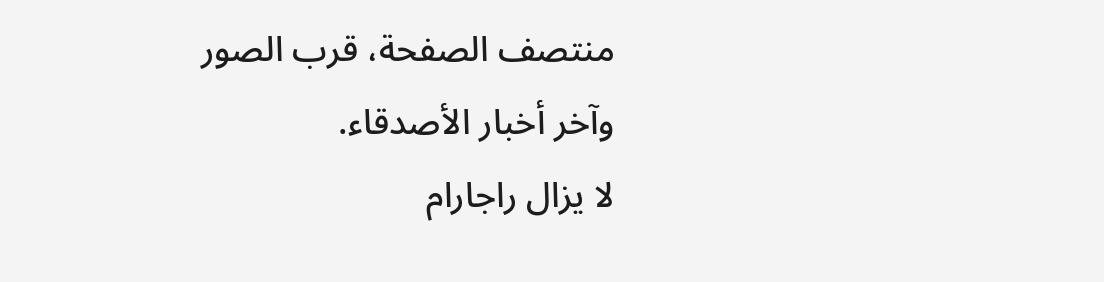منتصف الصفحة، قرب الصور وآخر أخبار الأصدقاء.
لا يزال راجارام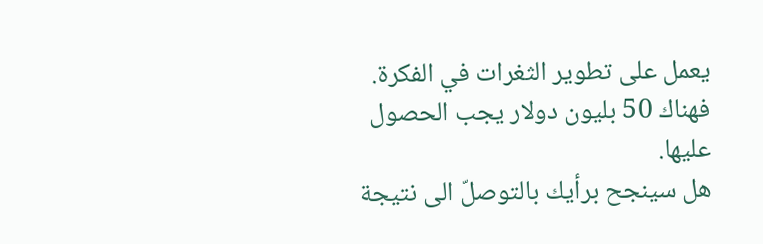يعمل على تطوير الثغرات في الفكرة. فهناك 50 بليون دولار يجب الحصول عليها.
هل سينجح برأيك بالتوصلّ الى نتيجة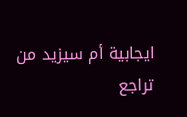ايجابية أم سيزيد من تراجع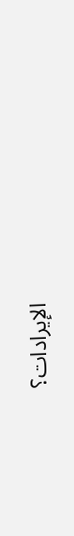الإيرادات؟